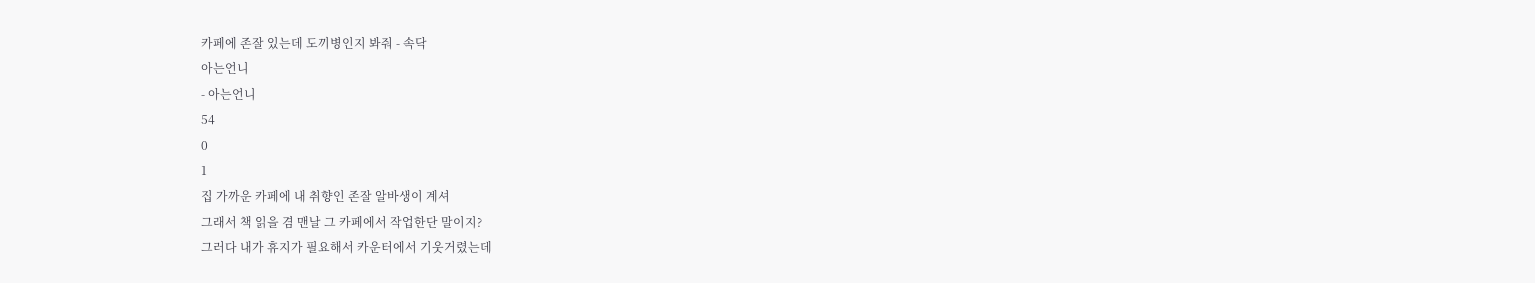카페에 존잘 있는데 도끼병인지 봐줘 - 속닥
아는언니
- 아는언니
54
0
1
집 가까운 카페에 내 취향인 존잘 알바생이 계셔
그래서 책 읽을 겸 맨날 그 카페에서 작업한단 말이지?
그러다 내가 휴지가 필요해서 카운터에서 기웃거렸는데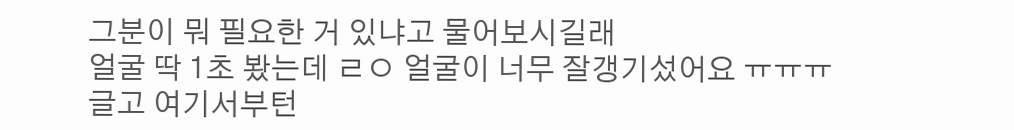그분이 뭐 필요한 거 있냐고 물어보시길래
얼굴 딱 1초 봤는데 ㄹㅇ 얼굴이 너무 잘갱기섰어요 ㅠㅠㅠ
글고 여기서부턴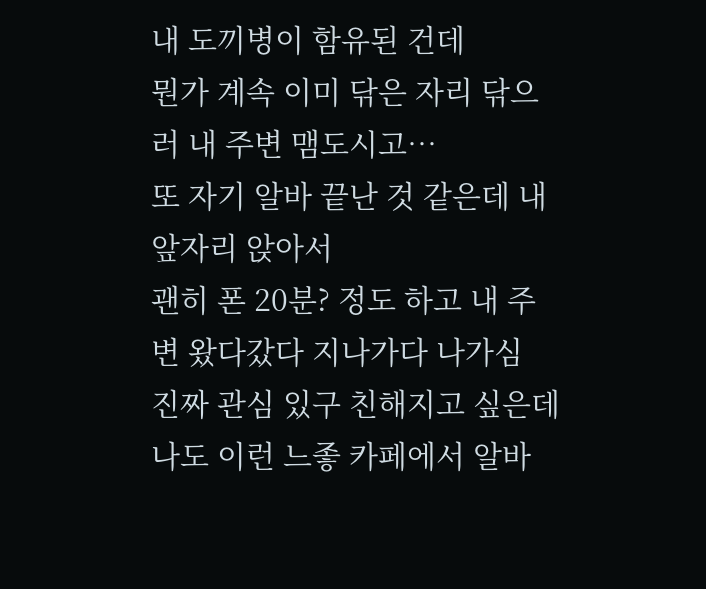내 도끼병이 함유된 건데
뭔가 계속 이미 닦은 자리 닦으러 내 주변 맴도시고…
또 자기 알바 끝난 것 같은데 내 앞자리 앉아서
괜히 폰 20분? 정도 하고 내 주변 왔다갔다 지나가다 나가심
진짜 관심 있구 친해지고 싶은데
나도 이런 느좋 카페에서 알바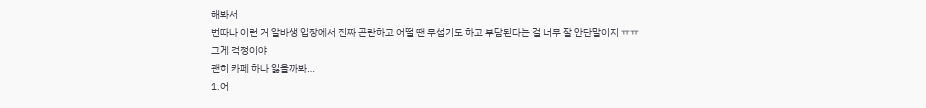해봐서
번따나 이런 거 알바생 입장에서 진짜 곤란하고 어떨 땐 무섭기도 하고 부담된다는 걸 너무 잘 안단말이지 ㅠㅠ
그게 걱정이야
괜히 카페 하나 잃을까봐…
1.어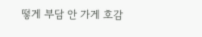떻게 부담 안 가게 호감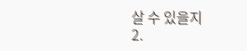살 수 있을지
2.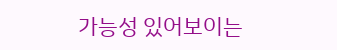가능성 있어보이는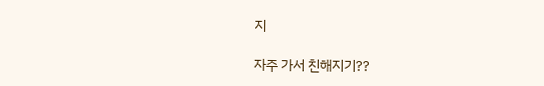지

자주 가서 친해지기??